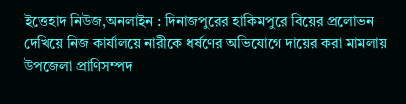ইত্তেহাদ নিউজ,অনলাইন : দিনাজপুরের হাকিমপুরে বিয়ের প্রলোভন দেখিয়ে নিজ কার্যালয়ে নারীকে ধর্ষণের অভিযোগে দায়ের করা মামলায় উপজেলা প্রাণিসম্পদ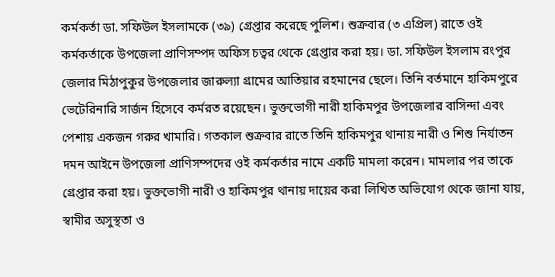কর্মকর্তা ডা. সফিউল ইসলামকে (৩৯) গ্রেপ্তার করেছে পুলিশ। শুক্রবার (৩ এপ্রিল) রাতে ওই কর্মকর্তাকে উপজেলা প্রাণিসম্পদ অফিস চত্বর থেকে গ্রেপ্তার করা হয়। ডা. সফিউল ইসলাম রংপুর জেলার মিঠাপুকুর উপজেলার জারুল্যা গ্রামের আতিয়ার রহমানের ছেলে। তিনি বর্তমানে হাকিমপুরে ভেটেরিনারি সার্জন হিসেবে কর্মরত রয়েছেন। ভুক্তভোগী নারী হাকিমপুর উপজেলার বাসিন্দা এবং পেশায় একজন গরুর খামারি। গতকাল শুক্রবার রাতে তিনি হাকিমপুর থানায় নারী ও শিশু নির্যাতন দমন আইনে উপজেলা প্রাণিসম্পদের ওই কর্মকর্তার নামে একটি মামলা করেন। মামলার পর তাকে গ্রেপ্তার করা হয়। ভুক্তভোগী নারী ও হাকিমপুর থানায় দায়ের করা লিখিত অভিযোগ থেকে জানা যায়, স্বামীর অসুস্থতা ও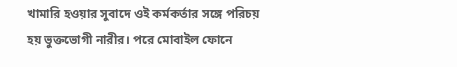খামারি হওয়ার সুবাদে ওই কর্মকর্তার সঙ্গে পরিচয় হয় ভুক্তভোগী নারীর। পরে মোবাইল ফোনে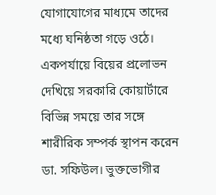যোগাযোগের মাধ্যমে তাদের মধ্যে ঘনিষ্ঠতা গড়ে ওঠে। একপর্যায়ে বিয়ের প্রলোভন দেখিয়ে সরকারি কোয়ার্টারে বিভিন্ন সময়ে তার সঙ্গে শারীরিক সম্পর্ক স্থাপন করেন ডা. সফিউল। ভুক্তভোগীর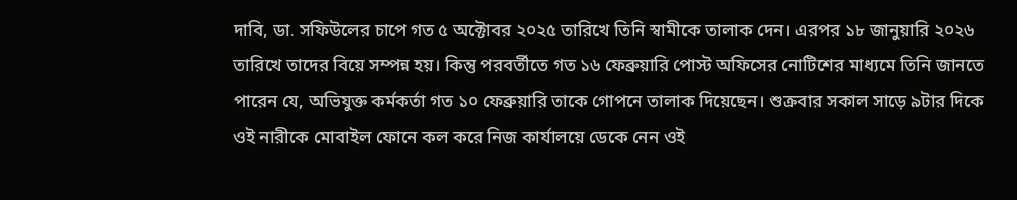দাবি, ডা. সফিউলের চাপে গত ৫ অক্টোবর ২০২৫ তারিখে তিনি স্বামীকে তালাক দেন। এরপর ১৮ জানুয়ারি ২০২৬ তারিখে তাদের বিয়ে সম্পন্ন হয়। কিন্তু পরবর্তীতে গত ১৬ ফেব্রুয়ারি পোস্ট অফিসের নোটিশের মাধ্যমে তিনি জানতে পারেন যে, অভিযুক্ত কর্মকর্তা গত ১০ ফেব্রুয়ারি তাকে গোপনে তালাক দিয়েছেন। শুক্রবার সকাল সাড়ে ৯টার দিকে ওই নারীকে মোবাইল ফোনে কল করে নিজ কার্যালয়ে ডেকে নেন ওই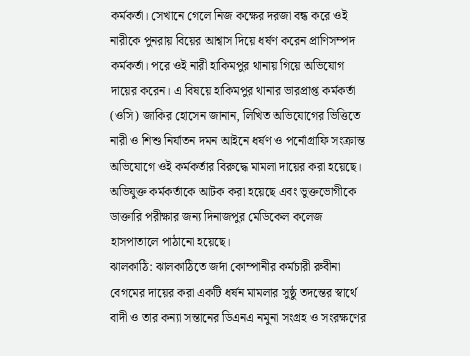কর্মকর্তা। সেখানে গেলে নিজ কক্ষের দরজা বন্ধ করে ওই নারীকে পুনরায় বিয়ের আশ্বাস দিয়ে ধর্ষণ করেন প্রাণিসম্পদ কর্মকর্তা। পরে ওই নারী হাকিমপুর থানায় গিয়ে অভিযোগ দায়ের করেন। এ বিষয়ে হাকিমপুর থানার ভারপ্রাপ্ত কর্মকর্তা (ওসি) জাকির হোসেন জানান, লিখিত অভিযোগের ভিত্তিতে নারী ও শিশু নির্যাতন দমন আইনে ধর্ষণ ও পর্নোগ্রাফি সংক্রান্ত অভিযোগে ওই কর্মকর্তার বিরুদ্ধে মামলা দায়ের করা হয়েছে। অভিযুক্ত কর্মকর্তাকে আটক করা হয়েছে এবং ভুক্তভোগীকে ডাক্তারি পরীক্ষার জন্য দিনাজপুর মেডিকেল কলেজ হাসপাতালে পাঠানো হয়েছে।
ঝালকাঠি: ঝালকাঠিতে জর্দা কোম্পানীর কর্মচারী রুবীনা বেগমের দায়ের করা একটি ধর্ষন মামলার সুষ্ঠু তদন্তের স্বার্থে বাদী ও তার কন্যা সন্তানের ডিএনএ নমুনা সংগ্রহ ও সংরক্ষণের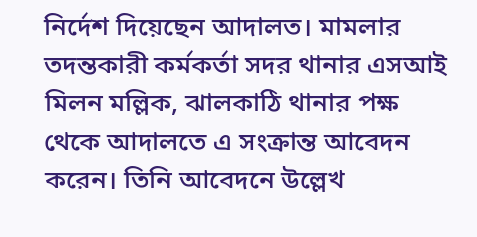নির্দেশ দিয়েছেন আদালত। মামলার তদন্তকারী কর্মকর্তা সদর থানার এসআই মিলন মল্লিক, ঝালকাঠি থানার পক্ষ থেকে আদালতে এ সংক্রান্ত আবেদন করেন। তিনি আবেদনে উল্লেখ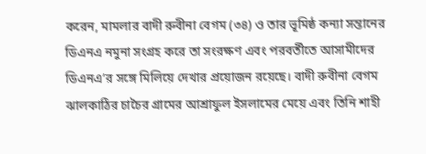করেন, মামলার বাদী রুবীনা বেগম (৩৪) ও তার ভূমিষ্ঠ কন্যা সন্তানের ডিএনএ নমুনা সংগ্রহ করে তা সংরক্ষণ এবং পরবর্তীতে আসামীদের ডিএনএ’র সঙ্গে মিলিয়ে দেখার প্রয়োজন রয়েছে। বাদী রুবীনা বেগম ঝালকাঠির চাচৈর গ্রামের আশ্রাফুল ইসলামের মেয়ে এবং তিনি শাহী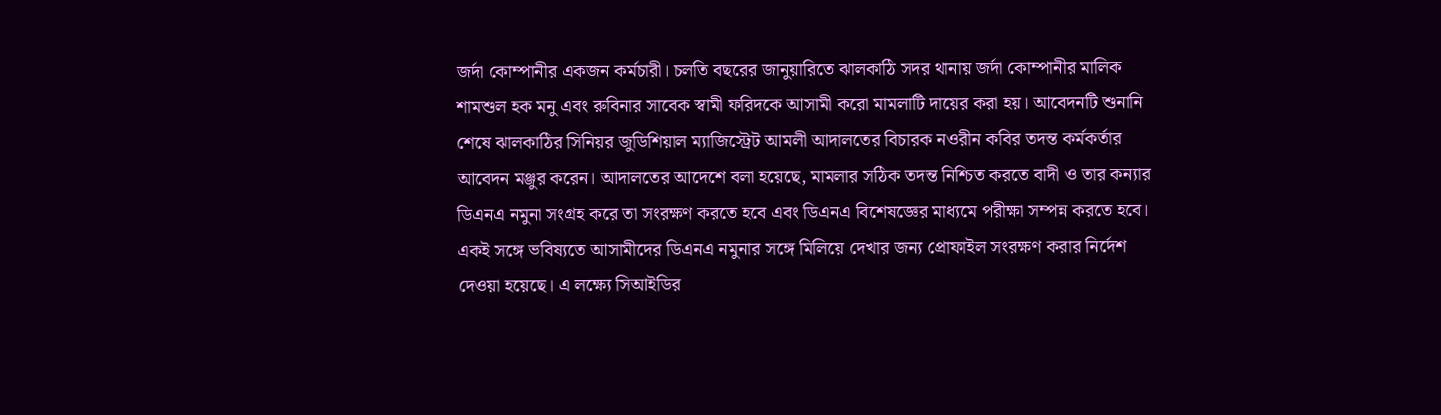জর্দা কোম্পানীর একজন কর্মচারী। চলতি বছরের জানুয়ারিতে ঝালকাঠি সদর থানায় জর্দা কোম্পানীর মালিক শামশুল হক মনু এবং রুবিনার সাবেক স্বামী ফরিদকে আসামী করো মামলাটি দায়ের করা হয়। আবেদনটি শুনানি শেষে ঝালকাঠির সিনিয়র জুডিশিয়াল ম্যাজিস্ট্রেট আমলী আদালতের বিচারক নওরীন কবির তদন্ত কর্মকর্তার আবেদন মঞ্জুর করেন। আদালতের আদেশে বলা হয়েছে, মামলার সঠিক তদন্ত নিশ্চিত করতে বাদী ও তার কন্যার ডিএনএ নমুনা সংগ্রহ করে তা সংরক্ষণ করতে হবে এবং ডিএনএ বিশেষজ্ঞের মাধ্যমে পরীক্ষা সম্পন্ন করতে হবে। একই সঙ্গে ভবিষ্যতে আসামীদের ডিএনএ নমুনার সঙ্গে মিলিয়ে দেখার জন্য প্রোফাইল সংরক্ষণ করার নির্দেশ দেওয়া হয়েছে। এ লক্ষ্যে সিআইডির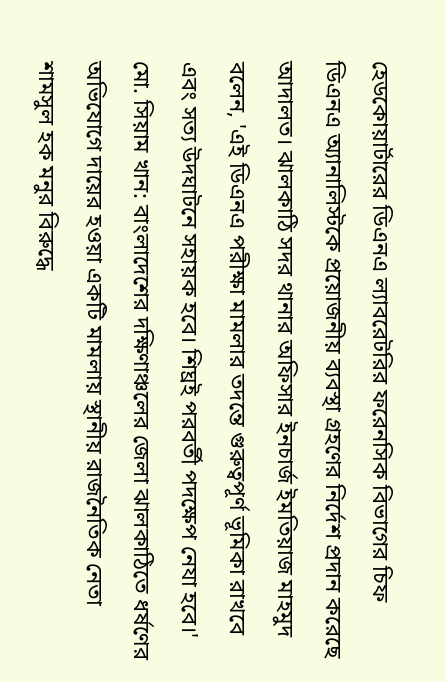হেডকোয়ার্টারের ডিএনএ ল্যাবরেটরির ফরেনসিক বিভাগের চিফ ডিএনএ অ্যানালিস্টকে প্রয়োজনীয় ব্যবস্থা গ্রহণের নির্দেশ প্রদান করেছে আদালত। ঝালকাঠি সদর থানার অফিসার ইনচার্জ ইমতিয়াজ মাহমুদ বলেন, 'এই ডিএনএ পরীক্ষা মামলার তদন্তে গুরুত্বপূর্ণ ভূমিকা রাখবে এবং সত্য উদঘাটনে সহায়ক হবে। শিঘ্রই পরবর্তী পদক্ষেপ নেযা হবে।'
মো. সিয়াম খান: বাংলাদেশের দক্ষিণাঞ্চলের জেলা ঝালকাঠিতে ধর্ষণের অভিযোগে দায়ের হওয়া একটি মামলায় স্থানীয় রাজনৈতিক নেতা শামসুল হক মনুর বিরুদ্ধে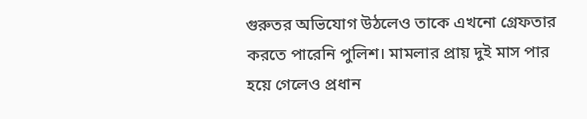গুরুতর অভিযোগ উঠলেও তাকে এখনো গ্রেফতার করতে পারেনি পুলিশ। মামলার প্রায় দুই মাস পার হয়ে গেলেও প্রধান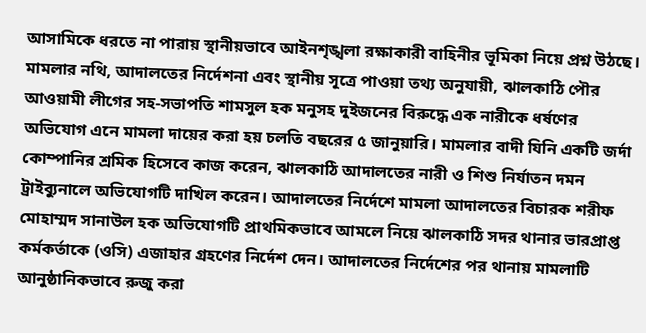আসামিকে ধরতে না পারায় স্থানীয়ভাবে আইনশৃঙ্খলা রক্ষাকারী বাহিনীর ভূমিকা নিয়ে প্রশ্ন উঠছে। মামলার নথি, আদালতের নির্দেশনা এবং স্থানীয় সূত্রে পাওয়া তথ্য অনুযায়ী, ঝালকাঠি পৌর আওয়ামী লীগের সহ-সভাপতি শামসুল হক মনুসহ দুইজনের বিরুদ্ধে এক নারীকে ধর্ষণের অভিযোগ এনে মামলা দায়ের করা হয় চলতি বছরের ৫ জানুয়ারি। মামলার বাদী যিনি একটি জর্দা কোম্পানির শ্রমিক হিসেবে কাজ করেন, ঝালকাঠি আদালতের নারী ও শিশু নির্যাতন দমন ট্রাইব্যুনালে অভিযোগটি দাখিল করেন। আদালতের নির্দেশে মামলা আদালতের বিচারক শরীফ মোহাম্মদ সানাউল হক অভিযোগটি প্রাথমিকভাবে আমলে নিয়ে ঝালকাঠি সদর থানার ভারপ্রাপ্ত কর্মকর্তাকে (ওসি) এজাহার গ্রহণের নির্দেশ দেন। আদালতের নির্দেশের পর থানায় মামলাটি আনুষ্ঠানিকভাবে রুজু করা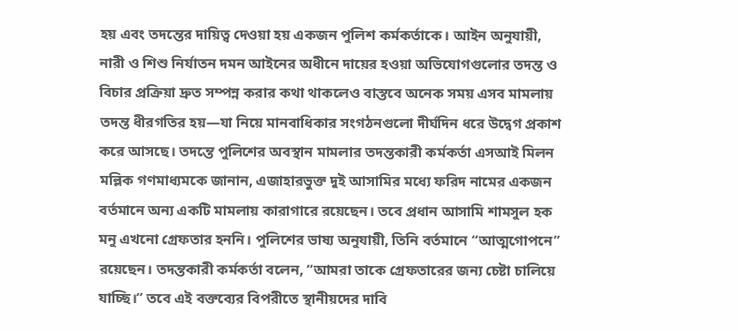হয় এবং তদন্তের দায়িত্ব দেওয়া হয় একজন পুলিশ কর্মকর্তাকে। আইন অনুযায়ী, নারী ও শিশু নির্যাতন দমন আইনের অধীনে দায়ের হওয়া অভিযোগগুলোর তদন্ত ও বিচার প্রক্রিয়া দ্রুত সম্পন্ন করার কথা থাকলেও বাস্তবে অনেক সময় এসব মামলায় তদন্ত ধীরগতির হয়—যা নিয়ে মানবাধিকার সংগঠনগুলো দীর্ঘদিন ধরে উদ্বেগ প্রকাশ করে আসছে। তদন্তে পুলিশের অবস্থান মামলার তদন্তকারী কর্মকর্তা এসআই মিলন মল্লিক গণমাধ্যমকে জানান, এজাহারভুক্ত দুই আসামির মধ্যে ফরিদ নামের একজন বর্তমানে অন্য একটি মামলায় কারাগারে রয়েছেন। তবে প্রধান আসামি শামসুল হক মনু এখনো গ্রেফতার হননি। পুলিশের ভাষ্য অনুযায়ী, তিনি বর্তমানে “আত্মগোপনে” রয়েছেন। তদন্তকারী কর্মকর্তা বলেন, “আমরা তাকে গ্রেফতারের জন্য চেষ্টা চালিয়ে যাচ্ছি।” তবে এই বক্তব্যের বিপরীতে স্থানীয়দের দাবি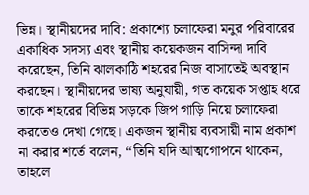ভিন্ন। স্থানীয়দের দাবি: প্রকাশ্যে চলাফেরা মনুর পরিবারের একাধিক সদস্য এবং স্থানীয় কয়েকজন বাসিন্দা দাবি করেছেন, তিনি ঝালকাঠি শহরের নিজ বাসাতেই অবস্থান করছেন। স্থানীয়দের ভাষ্য অনুযায়ী, গত কয়েক সপ্তাহ ধরে তাকে শহরের বিভিন্ন সড়কে জিপ গাড়ি নিয়ে চলাফেরা করতেও দেখা গেছে। একজন স্থানীয় ব্যবসায়ী নাম প্রকাশ না করার শর্তে বলেন, “তিনি যদি আত্মগোপনে থাকেন, তাহলে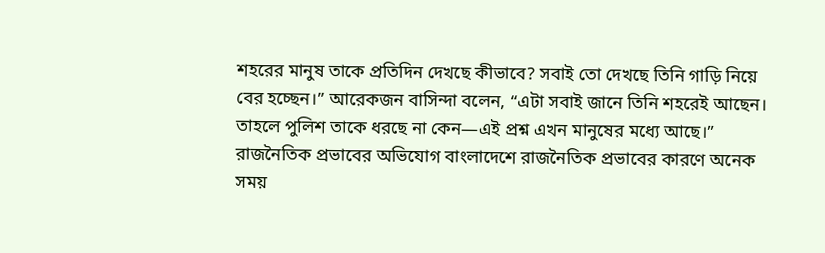শহরের মানুষ তাকে প্রতিদিন দেখছে কীভাবে? সবাই তো দেখছে তিনি গাড়ি নিয়ে বের হচ্ছেন।” আরেকজন বাসিন্দা বলেন, “এটা সবাই জানে তিনি শহরেই আছেন। তাহলে পুলিশ তাকে ধরছে না কেন—এই প্রশ্ন এখন মানুষের মধ্যে আছে।” রাজনৈতিক প্রভাবের অভিযোগ বাংলাদেশে রাজনৈতিক প্রভাবের কারণে অনেক সময়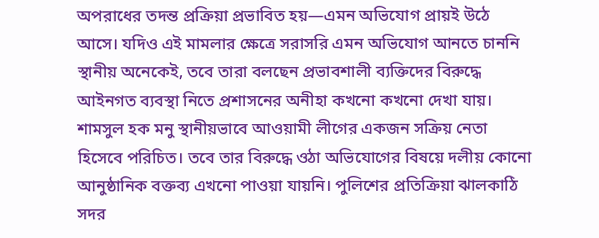অপরাধের তদন্ত প্রক্রিয়া প্রভাবিত হয়—এমন অভিযোগ প্রায়ই উঠে আসে। যদিও এই মামলার ক্ষেত্রে সরাসরি এমন অভিযোগ আনতে চাননি স্থানীয় অনেকেই, তবে তারা বলছেন প্রভাবশালী ব্যক্তিদের বিরুদ্ধে আইনগত ব্যবস্থা নিতে প্রশাসনের অনীহা কখনো কখনো দেখা যায়। শামসুল হক মনু স্থানীয়ভাবে আওয়ামী লীগের একজন সক্রিয় নেতা হিসেবে পরিচিত। তবে তার বিরুদ্ধে ওঠা অভিযোগের বিষয়ে দলীয় কোনো আনুষ্ঠানিক বক্তব্য এখনো পাওয়া যায়নি। পুলিশের প্রতিক্রিয়া ঝালকাঠি সদর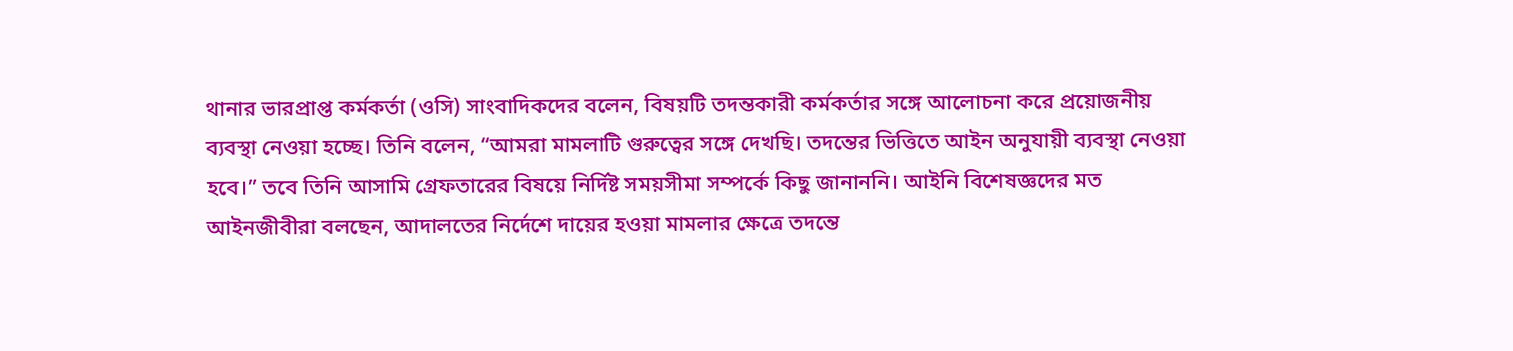থানার ভারপ্রাপ্ত কর্মকর্তা (ওসি) সাংবাদিকদের বলেন, বিষয়টি তদন্তকারী কর্মকর্তার সঙ্গে আলোচনা করে প্রয়োজনীয় ব্যবস্থা নেওয়া হচ্ছে। তিনি বলেন, “আমরা মামলাটি গুরুত্বের সঙ্গে দেখছি। তদন্তের ভিত্তিতে আইন অনুযায়ী ব্যবস্থা নেওয়া হবে।” তবে তিনি আসামি গ্রেফতারের বিষয়ে নির্দিষ্ট সময়সীমা সম্পর্কে কিছু জানাননি। আইনি বিশেষজ্ঞদের মত আইনজীবীরা বলছেন, আদালতের নির্দেশে দায়ের হওয়া মামলার ক্ষেত্রে তদন্তে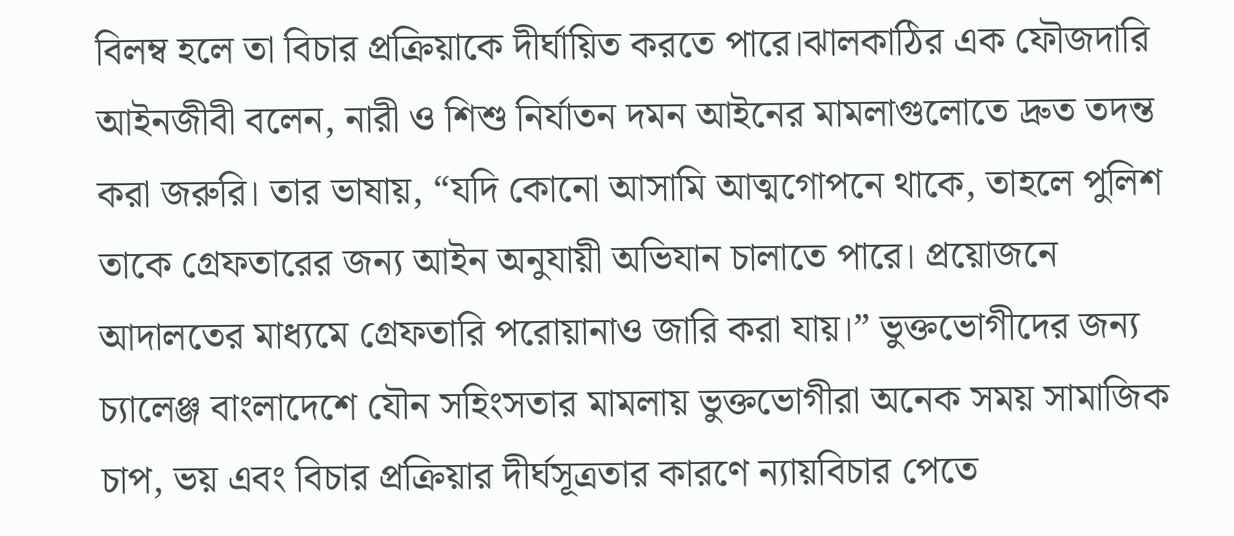বিলম্ব হলে তা বিচার প্রক্রিয়াকে দীর্ঘায়িত করতে পারে।ঝালকাঠির এক ফৌজদারি আইনজীবী বলেন, নারী ও শিশু নির্যাতন দমন আইনের মামলাগুলোতে দ্রুত তদন্ত করা জরুরি। তার ভাষায়, “যদি কোনো আসামি আত্মগোপনে থাকে, তাহলে পুলিশ তাকে গ্রেফতারের জন্য আইন অনুযায়ী অভিযান চালাতে পারে। প্রয়োজনে আদালতের মাধ্যমে গ্রেফতারি পরোয়ানাও জারি করা যায়।” ভুক্তভোগীদের জন্য চ্যালেঞ্জ বাংলাদেশে যৌন সহিংসতার মামলায় ভুক্তভোগীরা অনেক সময় সামাজিক চাপ, ভয় এবং বিচার প্রক্রিয়ার দীর্ঘসূত্রতার কারণে ন্যায়বিচার পেতে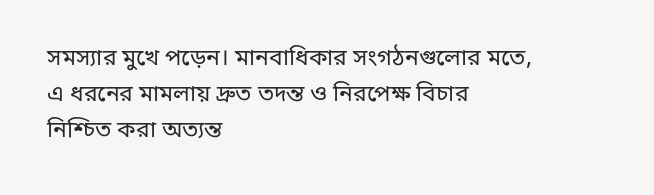সমস্যার মুখে পড়েন। মানবাধিকার সংগঠনগুলোর মতে, এ ধরনের মামলায় দ্রুত তদন্ত ও নিরপেক্ষ বিচার নিশ্চিত করা অত্যন্ত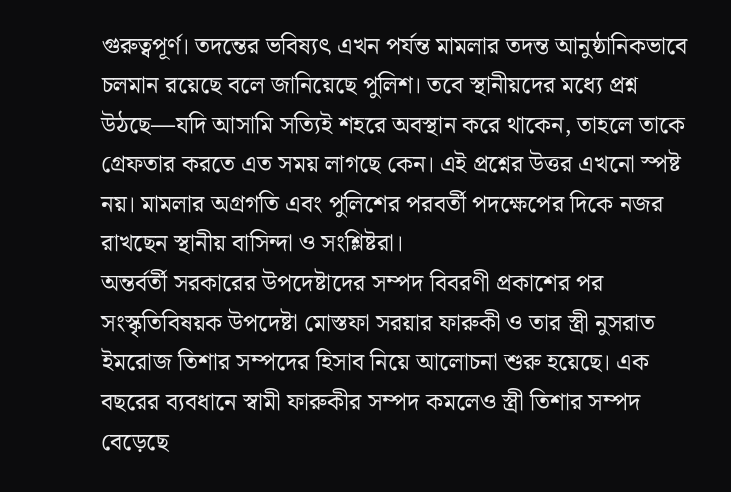গুরুত্বপূর্ণ। তদন্তের ভবিষ্যৎ এখন পর্যন্ত মামলার তদন্ত আনুষ্ঠানিকভাবে চলমান রয়েছে বলে জানিয়েছে পুলিশ। তবে স্থানীয়দের মধ্যে প্রশ্ন উঠছে—যদি আসামি সত্যিই শহরে অবস্থান করে থাকেন, তাহলে তাকে গ্রেফতার করতে এত সময় লাগছে কেন। এই প্রশ্নের উত্তর এখনো স্পষ্ট নয়। মামলার অগ্রগতি এবং পুলিশের পরবর্তী পদক্ষেপের দিকে নজর রাখছেন স্থানীয় বাসিন্দা ও সংশ্লিষ্টরা।
অন্তর্বর্তী সরকারের উপদেষ্টাদের সম্পদ বিবরণী প্রকাশের পর সংস্কৃতিবিষয়ক উপদেষ্টা মোস্তফা সরয়ার ফারুকী ও তার স্ত্রী নুসরাত ইমরোজ তিশার সম্পদের হিসাব নিয়ে আলোচনা শুরু হয়েছে। এক বছরের ব্যবধানে স্বামী ফারুকীর সম্পদ কমলেও স্ত্রী তিশার সম্পদ বেড়েছে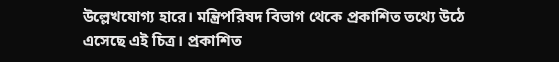উল্লেখযোগ্য হারে। মন্ত্রিপরিষদ বিভাগ থেকে প্রকাশিত তথ্যে উঠে এসেছে এই চিত্র। প্রকাশিত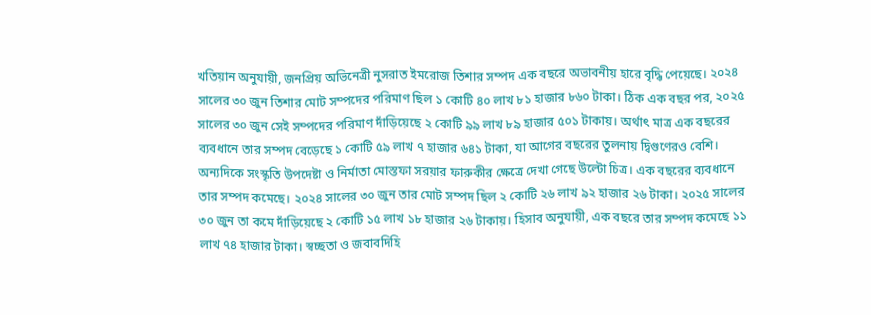খতিয়ান অনুযায়ী, জনপ্রিয় অভিনেত্রী নুসরাত ইমরোজ তিশার সম্পদ এক বছরে অভাবনীয় হারে বৃদ্ধি পেয়েছে। ২০২৪ সালের ৩০ জুন তিশার মোট সম্পদের পরিমাণ ছিল ১ কোটি ৪০ লাখ ৮১ হাজার ৮৬০ টাকা। ঠিক এক বছর পর, ২০২৫ সালের ৩০ জুন সেই সম্পদের পরিমাণ দাঁড়িয়েছে ২ কোটি ৯৯ লাখ ৮৯ হাজার ৫০১ টাকায়। অর্থাৎ মাত্র এক বছরের ব্যবধানে তার সম্পদ বেড়েছে ১ কোটি ৫৯ লাখ ৭ হাজার ৬৪১ টাকা, যা আগের বছরের তুলনায় দ্বিগুণেরও বেশি। অন্যদিকে সংস্কৃতি উপদেষ্টা ও নির্মাতা মোস্তফা সরয়ার ফারুকীর ক্ষেত্রে দেখা গেছে উল্টো চিত্র। এক বছরের ব্যবধানে তার সম্পদ কমেছে। ২০২৪ সালের ৩০ জুন তার মোট সম্পদ ছিল ২ কোটি ২৬ লাখ ৯২ হাজার ২৬ টাকা। ২০২৫ সালের ৩০ জুন তা কমে দাঁড়িয়েছে ২ কোটি ১৫ লাখ ১৮ হাজার ২৬ টাকায়। হিসাব অনুযায়ী, এক বছরে তার সম্পদ কমেছে ১১ লাখ ৭৪ হাজার টাকা। স্বচ্ছতা ও জবাবদিহি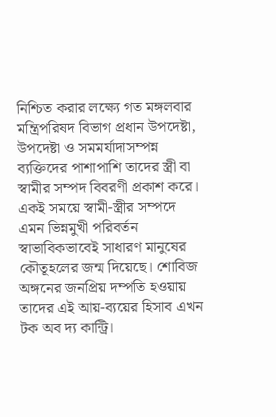নিশ্চিত করার লক্ষ্যে গত মঙ্গলবার মন্ত্রিপরিষদ বিভাগ প্রধান উপদেষ্টা, উপদেষ্টা ও সমমর্যাদাসম্পন্ন ব্যক্তিদের পাশাপাশি তাদের স্ত্রী বা স্বামীর সম্পদ বিবরণী প্রকাশ করে। একই সময়ে স্বামী-স্ত্রীর সম্পদে এমন ভিন্নমুখী পরিবর্তন স্বাভাবিকভাবেই সাধারণ মানুষের কৌতূহলের জন্ম দিয়েছে। শোবিজ অঙ্গনের জনপ্রিয় দম্পতি হওয়ায় তাদের এই আয়-ব্যয়ের হিসাব এখন টক অব দ্য কান্ট্রি।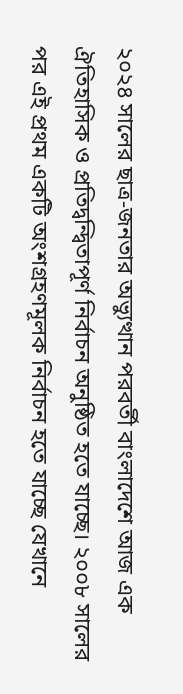২০২৪ সালের ছাত্র-জনতার অভ্যুত্থান পরবর্তী বাংলাদেশে আজ এক ঐতিহাসিক ও প্রতিদ্বন্দ্বিতাপূর্ণ নির্বাচন অনুষ্ঠিত হতে যাচ্ছে। ২০০৮ সালের পর এই প্রথম একটি অংশগ্রহণমূলক নির্বাচন হতে যাচ্ছে যেখানে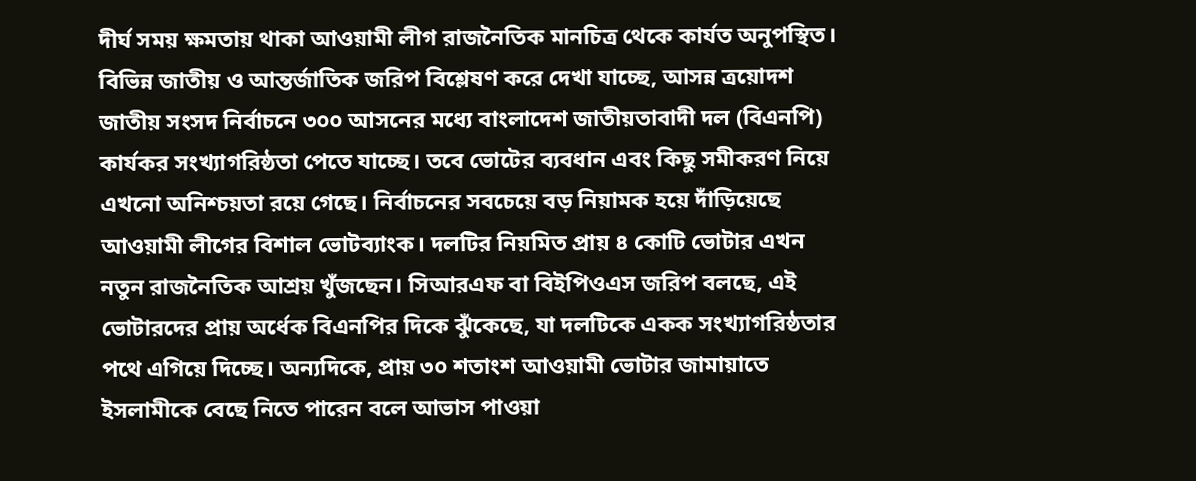দীর্ঘ সময় ক্ষমতায় থাকা আওয়ামী লীগ রাজনৈতিক মানচিত্র থেকে কার্যত অনুপস্থিত। বিভিন্ন জাতীয় ও আন্তর্জাতিক জরিপ বিশ্লেষণ করে দেখা যাচ্ছে, আসন্ন ত্রয়োদশ জাতীয় সংসদ নির্বাচনে ৩০০ আসনের মধ্যে বাংলাদেশ জাতীয়তাবাদী দল (বিএনপি) কার্যকর সংখ্যাগরিষ্ঠতা পেতে যাচ্ছে। তবে ভোটের ব্যবধান এবং কিছু সমীকরণ নিয়ে এখনো অনিশ্চয়তা রয়ে গেছে। নির্বাচনের সবচেয়ে বড় নিয়ামক হয়ে দাঁড়িয়েছে আওয়ামী লীগের বিশাল ভোটব্যাংক। দলটির নিয়মিত প্রায় ৪ কোটি ভোটার এখন নতুন রাজনৈতিক আশ্রয় খুঁজছেন। সিআরএফ বা বিইপিওএস জরিপ বলছে, এই ভোটারদের প্রায় অর্ধেক বিএনপির দিকে ঝুঁকেছে, যা দলটিকে একক সংখ্যাগরিষ্ঠতার পথে এগিয়ে দিচ্ছে। অন্যদিকে, প্রায় ৩০ শতাংশ আওয়ামী ভোটার জামায়াতে ইসলামীকে বেছে নিতে পারেন বলে আভাস পাওয়া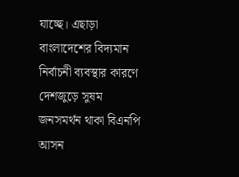যাচ্ছে। এছাড়া বাংলাদেশের বিদ্যমান নির্বাচনী ব্যবস্থার কারণে দেশজুড়ে সুষম জনসমর্থন থাকা বিএনপি আসন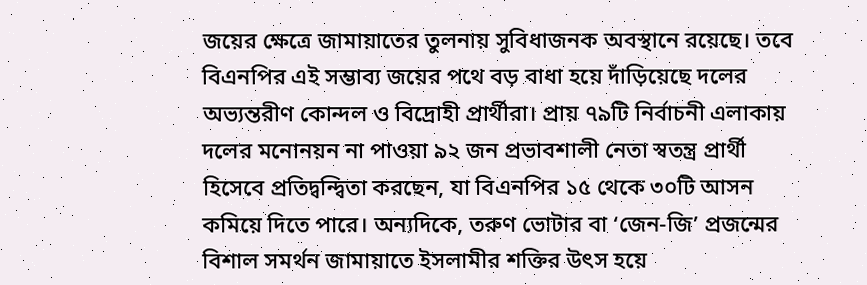জয়ের ক্ষেত্রে জামায়াতের তুলনায় সুবিধাজনক অবস্থানে রয়েছে। তবে বিএনপির এই সম্ভাব্য জয়ের পথে বড় বাধা হয়ে দাঁড়িয়েছে দলের অভ্যন্তরীণ কোন্দল ও বিদ্রোহী প্রার্থীরা। প্রায় ৭৯টি নির্বাচনী এলাকায় দলের মনোনয়ন না পাওয়া ৯২ জন প্রভাবশালী নেতা স্বতন্ত্র প্রার্থী হিসেবে প্রতিদ্বন্দ্বিতা করছেন, যা বিএনপির ১৫ থেকে ৩০টি আসন কমিয়ে দিতে পারে। অন্যদিকে, তরুণ ভোটার বা ‘জেন-জি’ প্রজন্মের বিশাল সমর্থন জামায়াতে ইসলামীর শক্তির উৎস হয়ে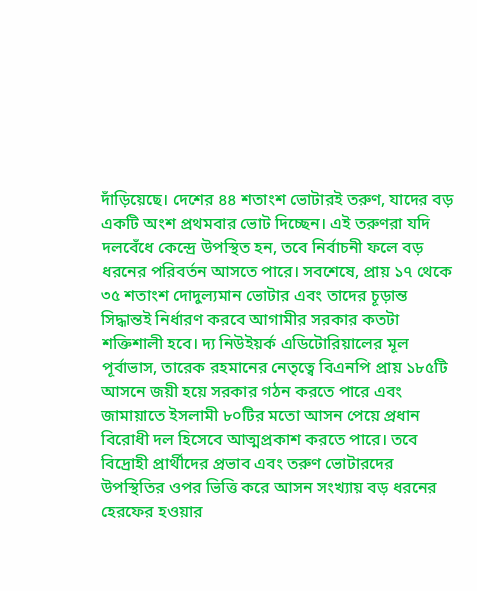দাঁড়িয়েছে। দেশের ৪৪ শতাংশ ভোটারই তরুণ, যাদের বড় একটি অংশ প্রথমবার ভোট দিচ্ছেন। এই তরুণরা যদি দলবেঁধে কেন্দ্রে উপস্থিত হন, তবে নির্বাচনী ফলে বড় ধরনের পরিবর্তন আসতে পারে। সবশেষে, প্রায় ১৭ থেকে ৩৫ শতাংশ দোদুল্যমান ভোটার এবং তাদের চূড়ান্ত সিদ্ধান্তই নির্ধারণ করবে আগামীর সরকার কতটা শক্তিশালী হবে। দ্য নিউইয়র্ক এডিটোরিয়ালের মূল পূর্বাভাস, তারেক রহমানের নেতৃত্বে বিএনপি প্রায় ১৮৫টি আসনে জয়ী হয়ে সরকার গঠন করতে পারে এবং জামায়াতে ইসলামী ৮০টির মতো আসন পেয়ে প্রধান বিরোধী দল হিসেবে আত্মপ্রকাশ করতে পারে। তবে বিদ্রোহী প্রার্থীদের প্রভাব এবং তরুণ ভোটারদের উপস্থিতির ওপর ভিত্তি করে আসন সংখ্যায় বড় ধরনের হেরফের হওয়ার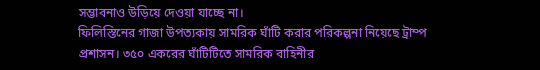সম্ভাবনাও উড়িয়ে দেওয়া যাচ্ছে না।
ফিলিস্তিনের গাজা উপত্যকায় সামরিক ঘাঁটি করার পরিকল্পনা নিয়েছে ট্রাম্প প্রশাসন। ৩৫০ একরের ঘাঁটিটিতে সামরিক বাহিনীর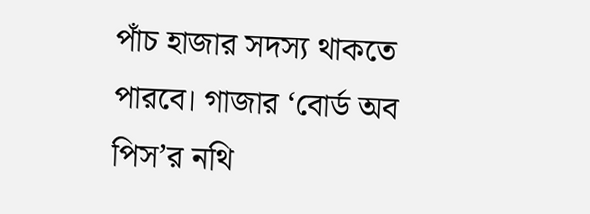পাঁচ হাজার সদস্য থাকতে পারবে। গাজার ‘বোর্ড অব পিস’র নথি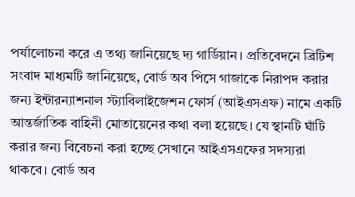পর্যালোচনা করে এ তথ্য জানিয়েছে দ্য গার্ডিয়ান। প্রতিবেদনে ব্রিটিশ সংবাদ মাধ্যমটি জানিয়েছে, বোর্ড অব পিসে গাজাকে নিরাপদ করার জন্য ইন্টারন্যাশনাল স্ট্যাবিলাইজেশন ফোর্স (আইএসএফ) নামে একটি আন্তর্জাতিক বাহিনী মোতায়েনের কথা বলা হয়েছে। যে স্থানটি ঘাঁটি করার জন্য বিবেচনা করা হচ্ছে সেখানে আইএসএফের সদস্যরা থাকবে। বোর্ড অব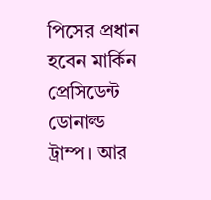পিসের প্রধান হবেন মার্কিন প্রেসিডেন্ট ডোনাল্ড ট্রাম্প। আর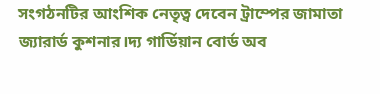সংগঠনটির আংশিক নেতৃত্ব দেবেন ট্রাম্পের জামাতা জ্যারার্ড কুশনার।দ্য গার্ডিয়ান বোর্ড অব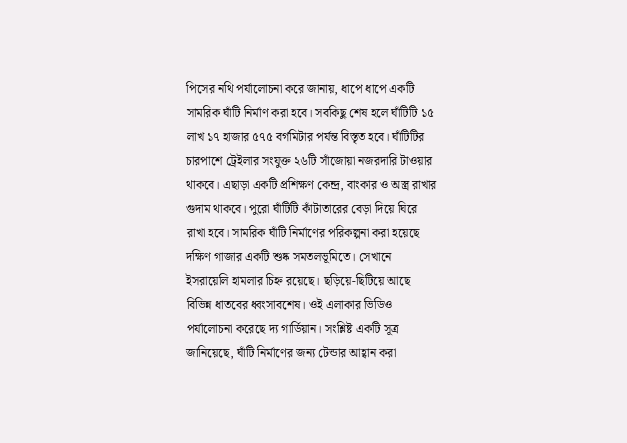পিসের নথি পর্যালোচনা করে জানায়, ধাপে ধাপে একটি সামরিক ঘাঁটি নির্মাণ করা হবে। সবকিছু শেষ হলে ঘাঁটিটি ১৫ লাখ ১৭ হাজার ৫৭৫ বর্গমিটার পর্যন্ত বিস্তৃত হবে। ঘাঁটিটির চারপাশে ট্রেইলার সংযুক্ত ২৬টি সাঁজোয়া নজরদারি টাওয়ার থাকবে। এছাড়া একটি প্রশিক্ষণ কেন্দ্র, বাংকার ও অস্ত্র রাখার গুদাম থাকবে। পুরো ঘাঁটিটি কাঁটাতারের বেড়া দিয়ে ঘিরে রাখা হবে। সামরিক ঘাঁটি নির্মাণের পরিকল্পনা করা হয়েছে দক্ষিণ গাজার একটি শুষ্ক সমতলভূমিতে। সেখানে ইসরায়েলি হামলার চিহ্ন রয়েছে। ছড়িয়ে-ছিটিয়ে আছে বিভিন্ন ধাতবের ধ্বংসাবশেষ। ওই এলাকার ভিডিও পর্যালোচনা করেছে দ্য গার্ডিয়ান। সংশ্লিষ্ট একটি সূত্র জানিয়েছে, ঘাঁটি নির্মাণের জন্য টেন্ডার আহ্বান করা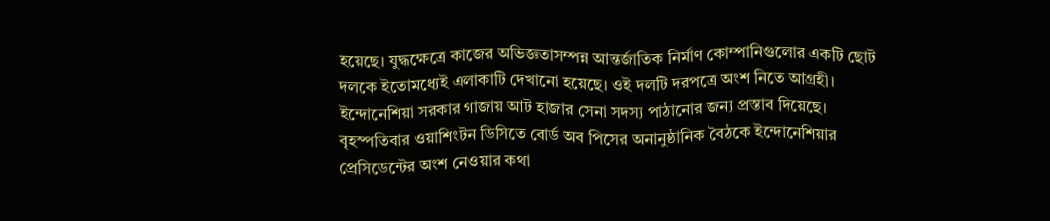হয়েছে। যুদ্ধক্ষেত্রে কাজের অভিজ্ঞতাসম্পন্ন আন্তর্জাতিক নির্মাণ কোম্পানিগুলোর একটি ছোট দলকে ইতোমধ্যেই এলাকাটি দেখানো হয়েছে। ওই দলটি দরপত্রে অংশ নিতে আগ্রহী। ইন্দোনেশিয়া সরকার গাজায় আট হাজার সেনা সদস্য পাঠানোর জন্য প্রস্তাব দিয়েছে। বৃহস্পতিবার ওয়াশিংটন ডিসিতে বোর্ড অব পিসের অনানুষ্ঠানিক বৈঠকে ইন্দোনেশিয়ার প্রেসিডেন্টের অংশ নেওয়ার কথা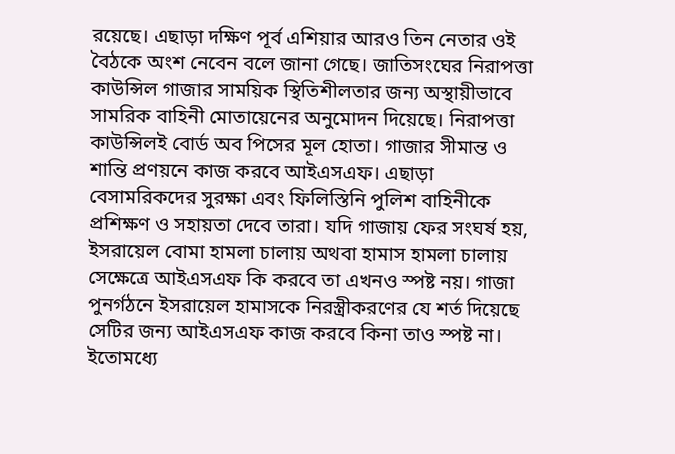রয়েছে। এছাড়া দক্ষিণ পূর্ব এশিয়ার আরও তিন নেতার ওই বৈঠকে অংশ নেবেন বলে জানা গেছে। জাতিসংঘের নিরাপত্তা কাউন্সিল গাজার সাময়িক স্থিতিশীলতার জন্য অস্থায়ীভাবে সামরিক বাহিনী মোতায়েনের অনুমোদন দিয়েছে। নিরাপত্তা কাউন্সিলই বোর্ড অব পিসের মূল হোতা। গাজার সীমান্ত ও শান্তি প্রণয়নে কাজ করবে আইএসএফ। এছাড়া বেসামরিকদের সুরক্ষা এবং ফিলিস্তিনি পুলিশ বাহিনীকে প্রশিক্ষণ ও সহায়তা দেবে তারা। যদি গাজায় ফের সংঘর্ষ হয়, ইসরায়েল বোমা হামলা চালায় অথবা হামাস হামলা চালায় সেক্ষেত্রে আইএসএফ কি করবে তা এখনও স্পষ্ট নয়। গাজা পুনর্গঠনে ইসরায়েল হামাসকে নিরস্ত্রীকরণের যে শর্ত দিয়েছে সেটির জন্য আইএসএফ কাজ করবে কিনা তাও স্পষ্ট না। ইতোমধ্যে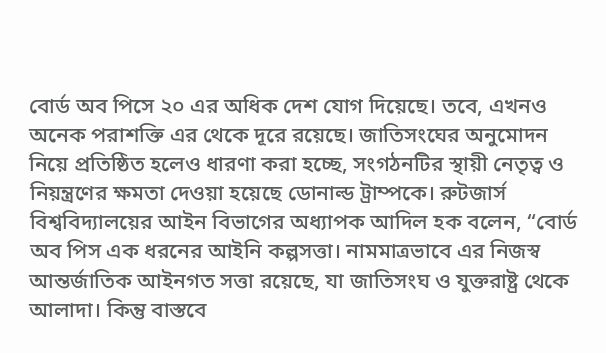বোর্ড অব পিসে ২০ এর অধিক দেশ যোগ দিয়েছে। তবে, এখনও অনেক পরাশক্তি এর থেকে দূরে রয়েছে। জাতিসংঘের অনুমোদন নিয়ে প্রতিষ্ঠিত হলেও ধারণা করা হচ্ছে, সংগঠনটির স্থায়ী নেতৃত্ব ও নিয়ন্ত্রণের ক্ষমতা দেওয়া হয়েছে ডোনাল্ড ট্রাম্পকে। রুটজার্স বিশ্ববিদ্যালয়ের আইন বিভাগের অধ্যাপক আদিল হক বলেন, “বোর্ড অব পিস এক ধরনের আইনি কল্পসত্তা। নামমাত্রভাবে এর নিজস্ব আন্তর্জাতিক আইনগত সত্তা রয়েছে, যা জাতিসংঘ ও যুক্তরাষ্ট্র থেকে আলাদা। কিন্তু বাস্তবে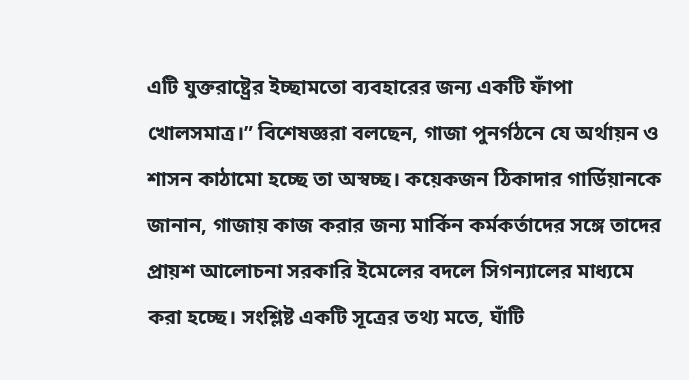এটি যুক্তরাষ্ট্রের ইচ্ছামতো ব্যবহারের জন্য একটি ফাঁপা খোলসমাত্র।” বিশেষজ্ঞরা বলছেন, গাজা পুনর্গঠনে যে অর্থায়ন ও শাসন কাঠামো হচ্ছে তা অস্বচ্ছ। কয়েকজন ঠিকাদার গার্ডিয়ানকে জানান, গাজায় কাজ করার জন্য মার্কিন কর্মকর্তাদের সঙ্গে তাদের প্রায়শ আলোচনা সরকারি ইমেলের বদলে সিগন্যালের মাধ্যমে করা হচ্ছে। সংশ্লিষ্ট একটি সূত্রের তথ্য মতে, ঘাঁটি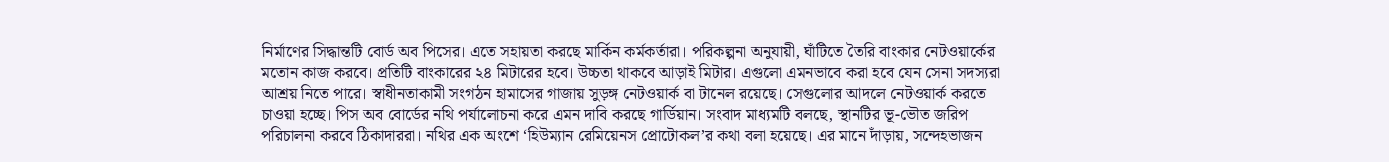নির্মাণের সিদ্ধান্তটি বোর্ড অব পিসের। এতে সহায়তা করছে মার্কিন কর্মকর্তারা। পরিকল্পনা অনুযায়ী, ঘাঁটিতে তৈরি বাংকার নেটওয়ার্কের মতোন কাজ করবে। প্রতিটি বাংকারের ২৪ মিটারের হবে। উচ্চতা থাকবে আড়াই মিটার। এগুলো এমনভাবে করা হবে যেন সেনা সদস্যরা আশ্রয় নিতে পারে। স্বাধীনতাকামী সংগঠন হামাসের গাজায় সুড়ঙ্গ নেটওয়ার্ক বা টানেল রয়েছে। সেগুলোর আদলে নেটওয়ার্ক করতে চাওয়া হচ্ছে। পিস অব বোর্ডের নথি পর্যালোচনা করে এমন দাবি করছে গার্ডিয়ান। সংবাদ মাধ্যমটি বলছে, স্থানটির ভূ-ভৌত জরিপ পরিচালনা করবে ঠিকাদাররা। নথির এক অংশে ‘হিউম্যান রেমিয়েনস প্রোটোকল’র কথা বলা হয়েছে। এর মানে দাঁড়ায়, সন্দেহভাজন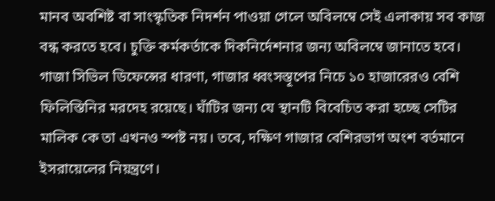মানব অবশিষ্ট বা সাংস্কৃতিক নিদর্শন পাওয়া গেলে অবিলম্বে সেই এলাকায় সব কাজ বন্ধ করতে হবে। চুক্তি কর্মকর্তাকে দিকনির্দেশনার জন্য অবিলম্বে জানাতে হবে। গাজা সিভিল ডিফেন্সের ধারণা, গাজার ধ্বংসস্তূপের নিচে ১০ হাজারেরও বেশি ফিলিস্তিনির মরদেহ রয়েছে। ঘাঁটির জন্য যে স্থানটি বিবেচিত করা হচ্ছে সেটির মালিক কে তা এখনও স্পষ্ট নয়। তবে, দক্ষিণ গাজার বেশিরভাগ অংশ বর্তমানে ইসরায়েলের নিয়ন্ত্রণে।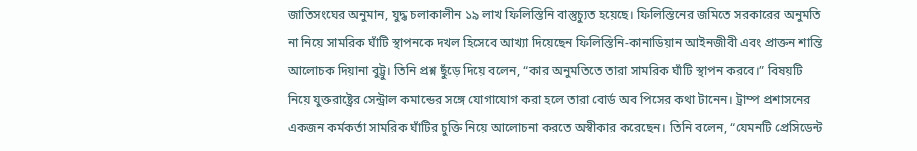জাতিসংঘের অনুমান, যুদ্ধ চলাকালীন ১৯ লাখ ফিলিস্তিনি বাস্তুচ্যুত হয়েছে। ফিলিস্তিনের জমিতে সরকারের অনুমতি না নিয়ে সামরিক ঘাঁটি স্থাপনকে দখল হিসেবে আখ্যা দিয়েছেন ফিলিস্তিনি-কানাডিয়ান আইনজীবী এবং প্রাক্তন শান্তি আলোচক দিয়ানা বুট্টু। তিনি প্রশ্ন ছুঁড়ে দিয়ে বলেন, “কার অনুমতিতে তারা সামরিক ঘাঁটি স্থাপন করবে।” বিষয়টি নিয়ে যুক্তরাষ্ট্রের সেন্ট্রাল কমান্ডের সঙ্গে যোগাযোগ করা হলে তারা বোর্ড অব পিসের কথা টানেন। ট্রাম্প প্রশাসনের একজন কর্মকর্তা সামরিক ঘাঁটির চুক্তি নিয়ে আলোচনা করতে অস্বীকার করেছেন। তিনি বলেন, “যেমনটি প্রেসিডেন্ট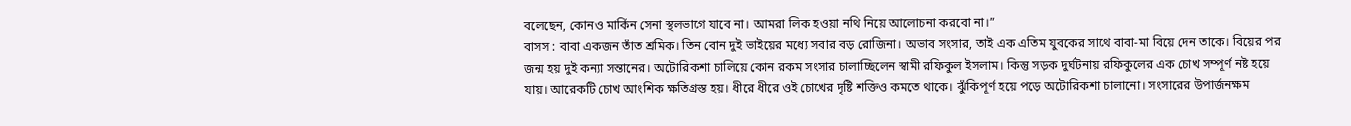বলেছেন, কোনও মার্কিন সেনা স্থলভাগে যাবে না। আমরা লিক হওয়া নথি নিয়ে আলোচনা করবো না।”
বাসস : বাবা একজন তাঁত শ্রমিক। তিন বোন দুই ভাইয়ের মধ্যে সবার বড় রোজিনা। অভাব সংসার, তাই এক এতিম যুবকের সাথে বাবা-মা বিয়ে দেন তাকে। বিয়ের পর জন্ম হয় দুই কন্যা সন্তানের। অটোরিকশা চালিয়ে কোন রকম সংসার চালাচ্ছিলেন স্বামী রফিকুল ইসলাম। কিন্তু সড়ক দুর্ঘটনায় রফিকুলের এক চোখ সম্পূর্ণ নষ্ট হয়ে যায়। আরেকটি চোখ আংশিক ক্ষতিগ্রস্ত হয়। ধীরে ধীরে ওই চোখের দৃষ্টি শক্তিও কমতে থাকে। ঝুঁকিপূর্ণ হয়ে পড়ে অটোরিকশা চালানো। সংসারের উপার্জনক্ষম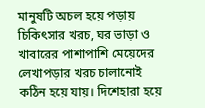মানুষটি অচল হয়ে পড়ায় চিকিৎসার খরচ, ঘর ভাড়া ও খাবারের পাশাপাশি মেয়েদের লেখাপড়ার খরচ চালানোই কঠিন হয়ে যায়। দিশেহারা হয়ে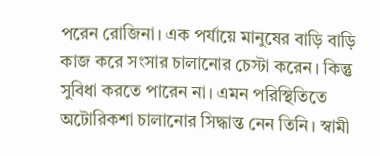পরেন রোজিনা। এক পর্যায়ে মানুষের বাড়ি বাড়ি কাজ করে সংসার চালানোর চেস্টা করেন। কিন্তু সুবিধা করতে পারেন না। এমন পরিস্থিতিতে অটোরিকশা চালানোর সিদ্ধান্ত নেন তিনি। স্বামী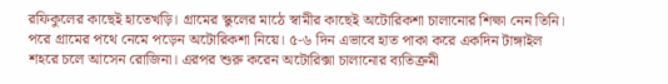রফিকুলের কাছেই হাতেখড়ি। গ্রামের স্কুলের মাঠে স্বামীর কাছেই অটোরিকশা চালানোর শিক্ষা নেন তিনি। পরে গ্রামের পথে নেমে পড়েন অটোরিকশা নিয়ে। ৫-৬ দিন এভাবে হাত পাকা করে একদিন টাঙ্গাইল শহরে চলে আসেন রোজিনা। এরপর শুরু করেন অটোরিক্সা চালানোর ব্যতিক্রমী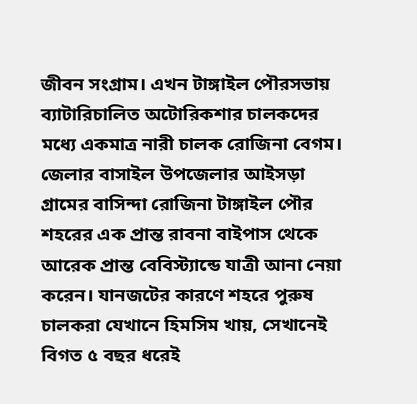জীবন সংগ্রাম। এখন টাঙ্গাইল পৌরসভায় ব্যাটারিচালিত অটোরিকশার চালকদের মধ্যে একমাত্র নারী চালক রোজিনা বেগম। জেলার বাসাইল উপজেলার আইসড়া গ্রামের বাসিন্দা রোজিনা টাঙ্গাইল পৌর শহরের এক প্রান্ত রাবনা বাইপাস থেকে আরেক প্রান্ত বেবিস্ট্যান্ডে যাত্রী আনা নেয়া করেন। যানজটের কারণে শহরে পুরুষ চালকরা যেখানে হিমসিম খায়, সেখানেই বিগত ৫ বছর ধরেই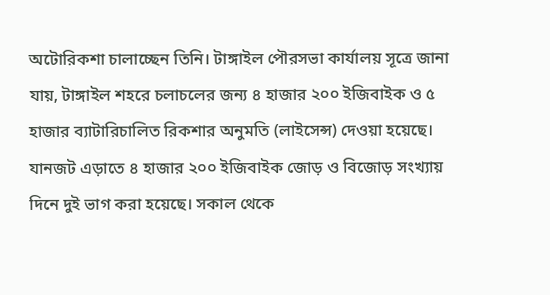অটোরিকশা চালাচ্ছেন তিনি। টাঙ্গাইল পৌরসভা কার্যালয় সূত্রে জানা যায়, টাঙ্গাইল শহরে চলাচলের জন্য ৪ হাজার ২০০ ইজিবাইক ও ৫ হাজার ব্যাটারিচালিত রিকশার অনুমতি (লাইসেন্স) দেওয়া হয়েছে। যানজট এড়াতে ৪ হাজার ২০০ ইজিবাইক জোড় ও বিজোড় সংখ্যায় দিনে দুই ভাগ করা হয়েছে। সকাল থেকে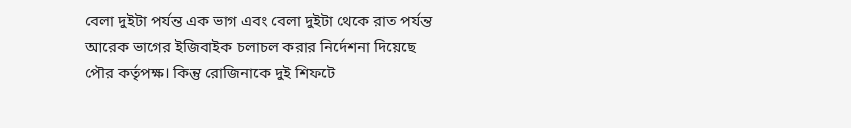বেলা দুইটা পর্যন্ত এক ভাগ এবং বেলা দুইটা থেকে রাত পর্যন্ত আরেক ভাগের ইজিবাইক চলাচল করার নির্দেশনা দিয়েছে পৌর কর্তৃপক্ষ। কিন্তু রোজিনাকে দুই শিফটে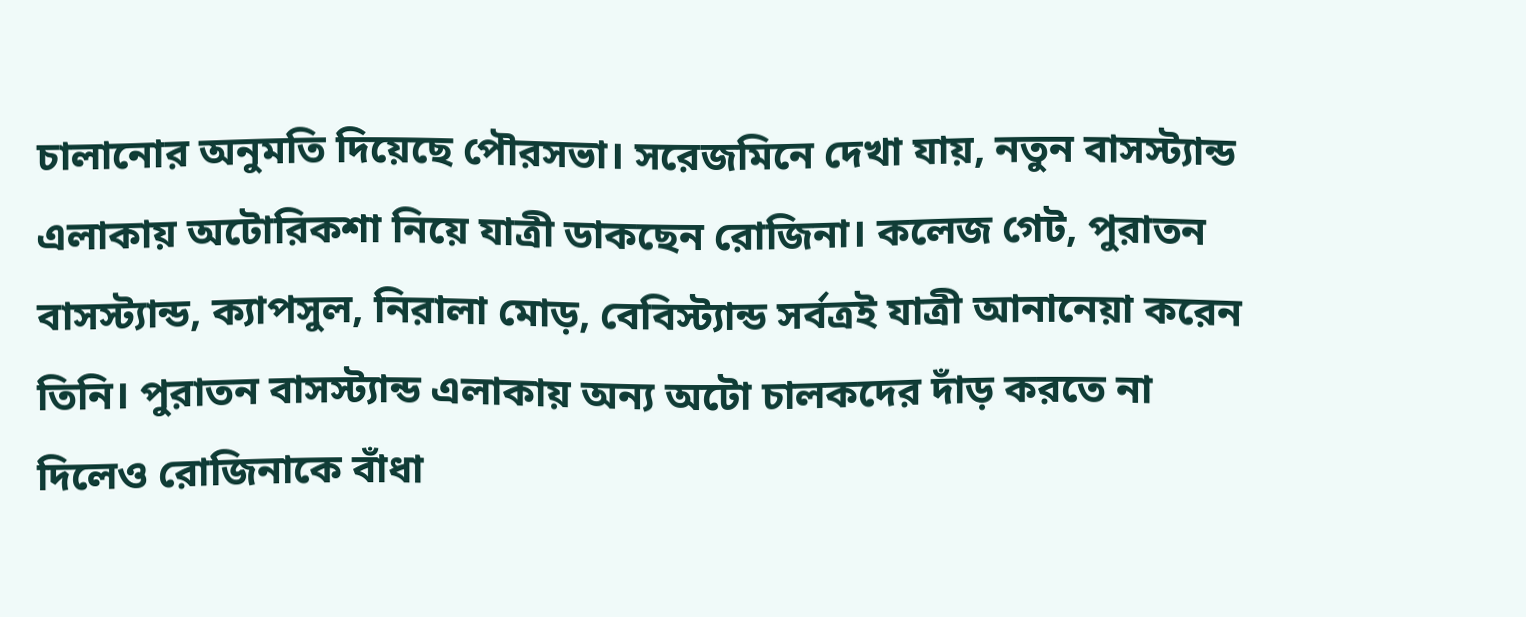চালানোর অনুমতি দিয়েছে পৌরসভা। সরেজমিনে দেখা যায়, নতুন বাসস্ট্যান্ড এলাকায় অটোরিকশা নিয়ে যাত্রী ডাকছেন রোজিনা। কলেজ গেট, পুরাতন বাসস্ট্যান্ড, ক্যাপসুল, নিরালা মোড়, বেবিস্ট্যান্ড সর্বত্রই যাত্রী আনানেয়া করেন তিনি। পুরাতন বাসস্ট্যান্ড এলাকায় অন্য অটো চালকদের দাঁড় করতে না দিলেও রোজিনাকে বাঁধা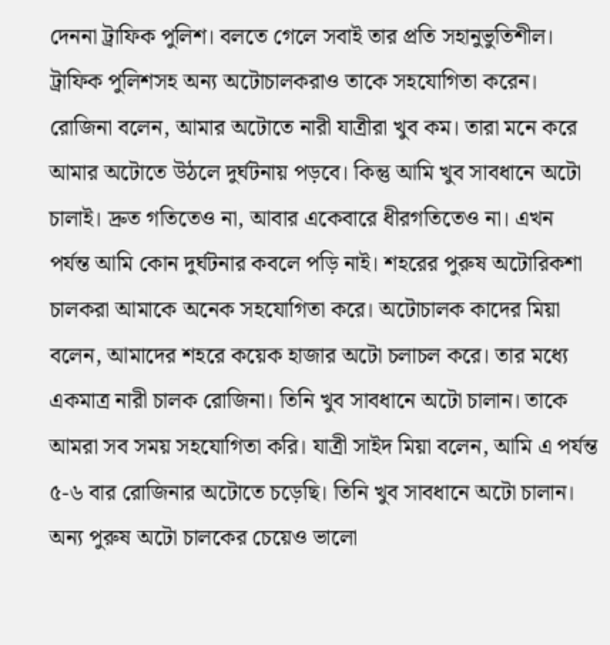দেননা ট্রাফিক পুলিশ। বলতে গেলে সবাই তার প্রতি সহানুভুতিশীল। ট্রাফিক পুলিশসহ অন্য অটোচালকরাও তাকে সহযোগিতা করেন। রোজিনা বলেন, আমার অটোতে নারী যাত্রীরা খুব কম। তারা মনে করে আমার অটোতে উঠলে দুর্ঘটনায় পড়বে। কিন্তু আমি খুব সাবধানে অটো চালাই। দ্রুত গতিতেও না, আবার একেবারে ধীরগতিতেও না। এখন পর্যন্ত আমি কোন দুর্ঘটনার কবলে পড়ি নাই। শহরের পুরুষ অটোরিকশা চালকরা আমাকে অনেক সহযোগিতা করে। অটোচালক কাদের মিয়া বলেন, আমাদের শহরে কয়েক হাজার অটো চলাচল করে। তার মধ্যে একমাত্র নারী চালক রোজিনা। তিনি খুব সাবধানে অটো চালান। তাকে আমরা সব সময় সহযোগিতা করি। যাত্রী সাইদ মিয়া বলেন, আমি এ পর্যন্ত ৫-৬ বার রোজিনার অটোতে চড়েছি। তিনি খুব সাবধানে অটো চালান। অন্য পুরুষ অটো চালকের চেয়েও ভালো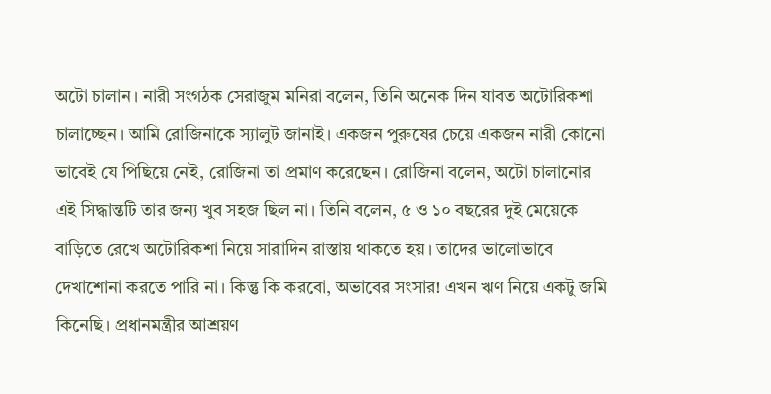অটো চালান। নারী সংগঠক সেরাজুম মনিরা বলেন, তিনি অনেক দিন যাবত অটোরিকশা চালাচ্ছেন। আমি রোজিনাকে স্যালুট জানাই। একজন পুরুষের চেয়ে একজন নারী কোনো ভাবেই যে পিছিয়ে নেই, রোজিনা তা প্রমাণ করেছেন। রোজিনা বলেন, অটো চালানোর এই সিদ্ধান্তটি তার জন্য খুব সহজ ছিল না। তিনি বলেন, ৫ ও ১০ বছরের দুই মেয়েকে বাড়িতে রেখে অটোরিকশা নিয়ে সারাদিন রাস্তায় থাকতে হয়। তাদের ভালোভাবে দেখাশোনা করতে পারি না। কিন্তু কি করবো, অভাবের সংসার! এখন ঋণ নিয়ে একটু জমি কিনেছি। প্রধানমন্ত্রীর আশ্রয়ণ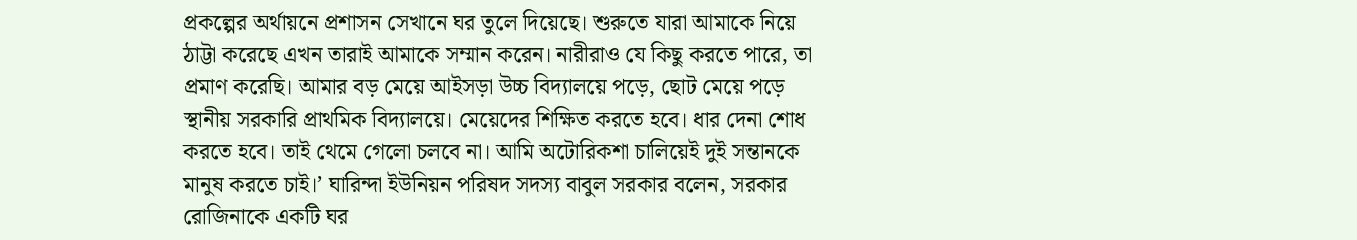প্রকল্পের অর্থায়নে প্রশাসন সেখানে ঘর তুলে দিয়েছে। শুরুতে যারা আমাকে নিয়ে ঠাট্টা করেছে এখন তারাই আমাকে সম্মান করেন। নারীরাও যে কিছু করতে পারে, তা প্রমাণ করেছি। আমার বড় মেয়ে আইসড়া উচ্চ বিদ্যালয়ে পড়ে, ছোট মেয়ে পড়ে স্থানীয় সরকারি প্রাথমিক বিদ্যালয়ে। মেয়েদের শিক্ষিত করতে হবে। ধার দেনা শোধ করতে হবে। তাই থেমে গেলো চলবে না। আমি অটোরিকশা চালিয়েই দুই সন্তানকে মানুষ করতে চাই।’ ঘারিন্দা ইউনিয়ন পরিষদ সদস্য বাবুল সরকার বলেন, সরকার রোজিনাকে একটি ঘর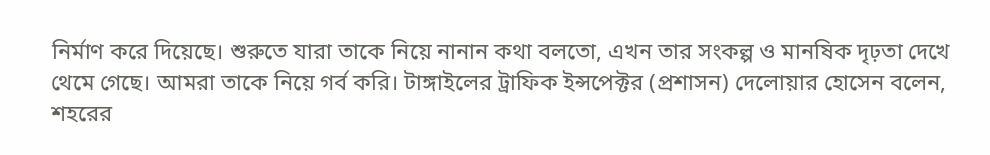নির্মাণ করে দিয়েছে। শুরুতে যারা তাকে নিয়ে নানান কথা বলতো, এখন তার সংকল্প ও মানষিক দৃঢ়তা দেখে থেমে গেছে। আমরা তাকে নিয়ে গর্ব করি। টাঙ্গাইলের ট্রাফিক ইন্সপেক্টর (প্রশাসন) দেলোয়ার হোসেন বলেন, শহরের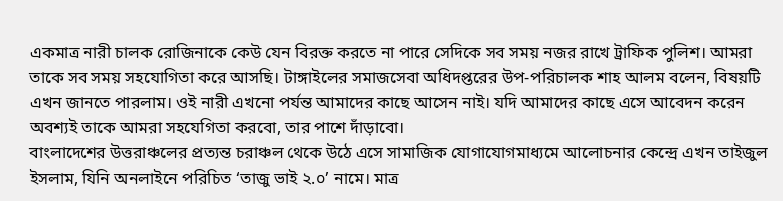একমাত্র নারী চালক রোজিনাকে কেউ যেন বিরক্ত করতে না পারে সেদিকে সব সময় নজর রাখে ট্রাফিক পুলিশ। আমরা তাকে সব সময় সহযোগিতা করে আসছি। টাঙ্গাইলের সমাজসেবা অধিদপ্তরের উপ-পরিচালক শাহ আলম বলেন, বিষয়টি এখন জানতে পারলাম। ওই নারী এখনো পর্যন্ত আমাদের কাছে আসেন নাই। যদি আমাদের কাছে এসে আবেদন করেন অবশ্যই তাকে আমরা সহযেগিতা করবো, তার পাশে দাঁড়াবো।
বাংলাদেশের উত্তরাঞ্চলের প্রত্যন্ত চরাঞ্চল থেকে উঠে এসে সামাজিক যোগাযোগমাধ্যমে আলোচনার কেন্দ্রে এখন তাইজুল ইসলাম, যিনি অনলাইনে পরিচিত ‘তাজু ভাই ২.০’ নামে। মাত্র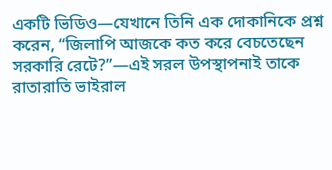একটি ভিডিও—যেখানে তিনি এক দোকানিকে প্রশ্ন করেন, “জিলাপি আজকে কত করে বেচতেছেন সরকারি রেটে?”—এই সরল উপস্থাপনাই তাকে রাতারাতি ভাইরাল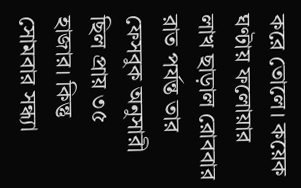করে তোলে। কয়েক ঘণ্টায় ফলোয়ার লাখ ছাড়াল রোববার রাত পর্যন্ত তার ফেসবুক অনুসারী ছিল প্রায় ৩৫ হাজার। কিন্তু সোমবার সন্ধ্যা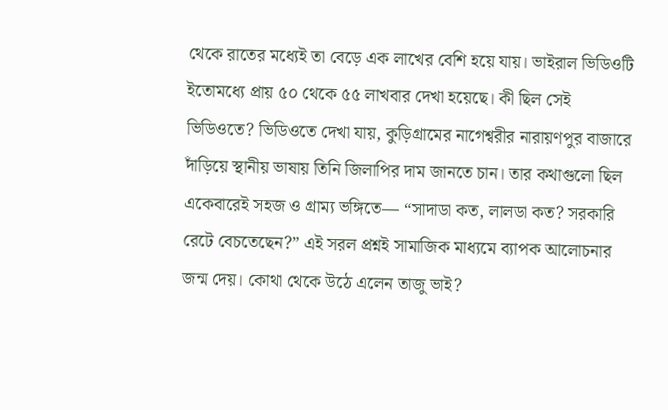থেকে রাতের মধ্যেই তা বেড়ে এক লাখের বেশি হয়ে যায়। ভাইরাল ভিডিওটি ইতোমধ্যে প্রায় ৫০ থেকে ৫৫ লাখবার দেখা হয়েছে। কী ছিল সেই ভিডিওতে? ভিডিওতে দেখা যায়, কুড়িগ্রামের নাগেশ্বরীর নারায়ণপুর বাজারে দাঁড়িয়ে স্থানীয় ভাষায় তিনি জিলাপির দাম জানতে চান। তার কথাগুলো ছিল একেবারেই সহজ ও গ্রাম্য ভঙ্গিতে— “সাদাডা কত, লালডা কত? সরকারি রেটে বেচতেছেন?” এই সরল প্রশ্নই সামাজিক মাধ্যমে ব্যাপক আলোচনার জন্ম দেয়। কোথা থেকে উঠে এলেন তাজু ভাই?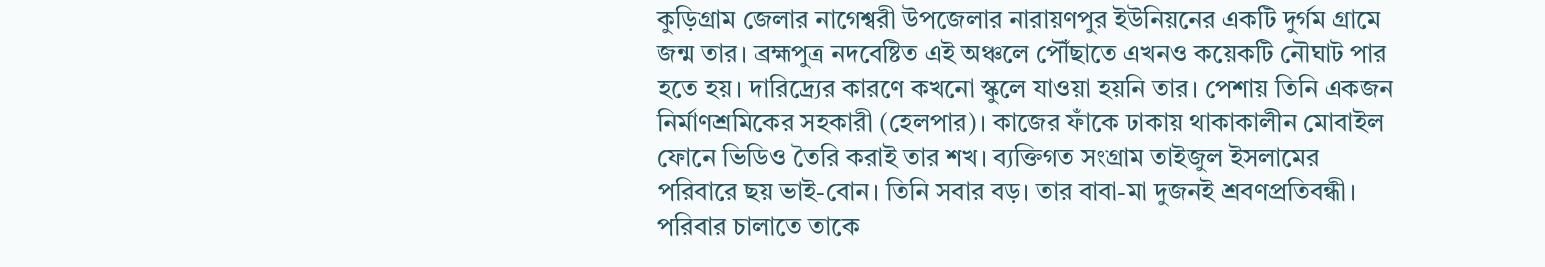কুড়িগ্রাম জেলার নাগেশ্বরী উপজেলার নারায়ণপুর ইউনিয়নের একটি দুর্গম গ্রামে জন্ম তার। ব্রহ্মপুত্র নদবেষ্টিত এই অঞ্চলে পৌঁছাতে এখনও কয়েকটি নৌঘাট পার হতে হয়। দারিদ্র্যের কারণে কখনো স্কুলে যাওয়া হয়নি তার। পেশায় তিনি একজন নির্মাণশ্রমিকের সহকারী (হেলপার)। কাজের ফাঁকে ঢাকায় থাকাকালীন মোবাইল ফোনে ভিডিও তৈরি করাই তার শখ। ব্যক্তিগত সংগ্রাম তাইজুল ইসলামের পরিবারে ছয় ভাই-বোন। তিনি সবার বড়। তার বাবা-মা দুজনই শ্রবণপ্রতিবন্ধী। পরিবার চালাতে তাকে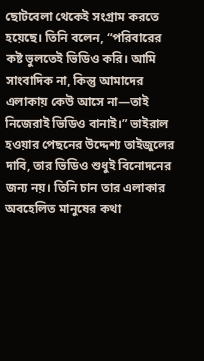ছোটবেলা থেকেই সংগ্রাম করতে হয়েছে। তিনি বলেন, “পরিবারের কষ্ট ভুলতেই ভিডিও করি। আমি সাংবাদিক না, কিন্তু আমাদের এলাকায় কেউ আসে না—তাই নিজেরাই ভিডিও বানাই।” ভাইরাল হওয়ার পেছনের উদ্দেশ্য তাইজুলের দাবি, তার ভিডিও শুধুই বিনোদনের জন্য নয়। তিনি চান তার এলাকার অবহেলিত মানুষের কথা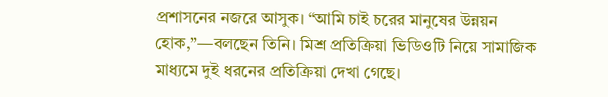প্রশাসনের নজরে আসুক। “আমি চাই চরের মানুষের উন্নয়ন হোক,”—বলছেন তিনি। মিশ্র প্রতিক্রিয়া ভিডিওটি নিয়ে সামাজিক মাধ্যমে দুই ধরনের প্রতিক্রিয়া দেখা গেছে।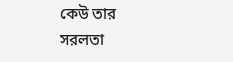কেউ তার সরলতা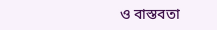ও বাস্তবতা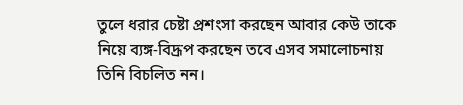তুলে ধরার চেষ্টা প্রশংসা করছেন আবার কেউ তাকে নিয়ে ব্যঙ্গ-বিদ্রূপ করছেন তবে এসব সমালোচনায় তিনি বিচলিত নন।